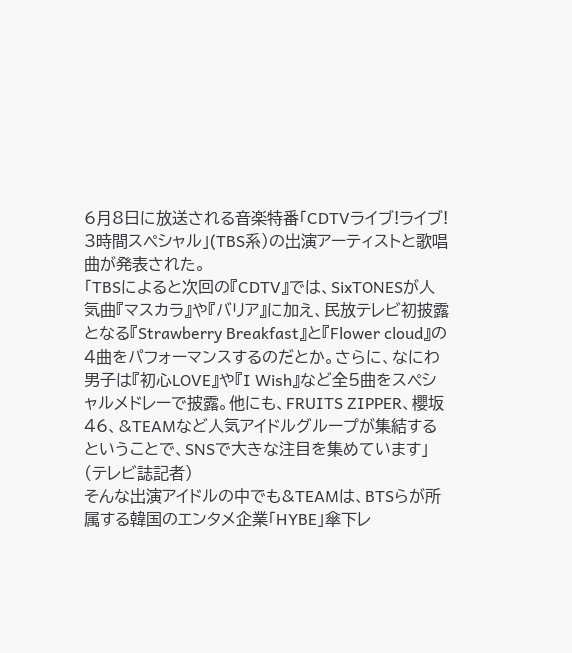6月8日に放送される音楽特番「CDTVライブ!ライブ! 3時間スペシャル」(TBS系)の出演アーティストと歌唱曲が発表された。
「TBSによると次回の『CDTV』では、SixTONESが人気曲『マスカラ』や『バリア』に加え、民放テレビ初披露となる『Strawberry Breakfast』と『Flower cloud』の4曲をパフォーマンスするのだとか。さらに、なにわ男子は『初心LOVE』や『I Wish』など全5曲をスペシャルメドレーで披露。他にも、FRUITS ZIPPER、櫻坂46、&TEAMなど人気アイドルグループが集結するということで、SNSで大きな注目を集めています」(テレビ誌記者)
そんな出演アイドルの中でも&TEAMは、BTSらが所属する韓国のエンタメ企業「HYBE」傘下レ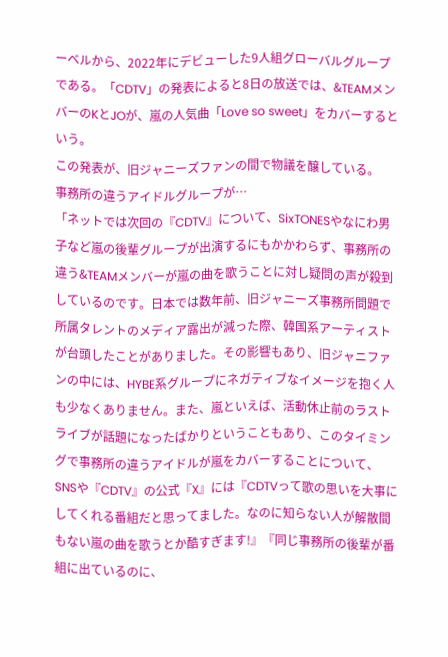ーベルから、2022年にデビューした9人組グローバルグループである。「CDTV」の発表によると8日の放送では、&TEAMメンバーのKとJOが、嵐の人気曲「Love so sweet」をカバーするという。
この発表が、旧ジャニーズファンの間で物議を醸している。
事務所の違うアイドルグループが…
「ネットでは次回の『CDTV』について、SixTONESやなにわ男子など嵐の後輩グループが出演するにもかかわらず、事務所の違う&TEAMメンバーが嵐の曲を歌うことに対し疑問の声が殺到しているのです。日本では数年前、旧ジャニーズ事務所問題で所属タレントのメディア露出が減った際、韓国系アーティストが台頭したことがありました。その影響もあり、旧ジャニファンの中には、HYBE系グループにネガティブなイメージを抱く人も少なくありません。また、嵐といえば、活動休止前のラストライブが話題になったばかりということもあり、このタイミングで事務所の違うアイドルが嵐をカバーすることについて、SNSや『CDTV』の公式『X』には『CDTVって歌の思いを大事にしてくれる番組だと思ってました。なのに知らない人が解散間もない嵐の曲を歌うとか酷すぎます!』『同じ事務所の後輩が番組に出ているのに、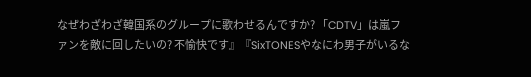なぜわざわざ韓国系のグループに歌わせるんですか? 「CDTV」は嵐ファンを敵に回したいの? 不愉快です』『SixTONESやなにわ男子がいるな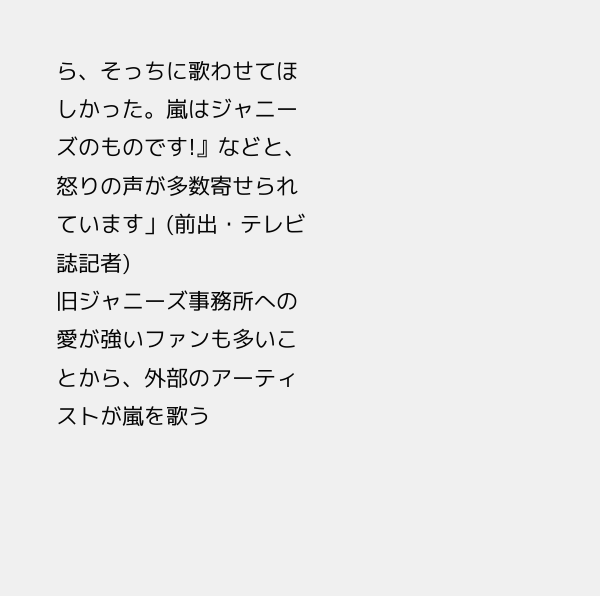ら、そっちに歌わせてほしかった。嵐はジャニーズのものです!』などと、怒りの声が多数寄せられています」(前出・テレビ誌記者)
旧ジャニーズ事務所への愛が強いファンも多いことから、外部のアーティストが嵐を歌う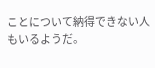ことについて納得できない人もいるようだ。